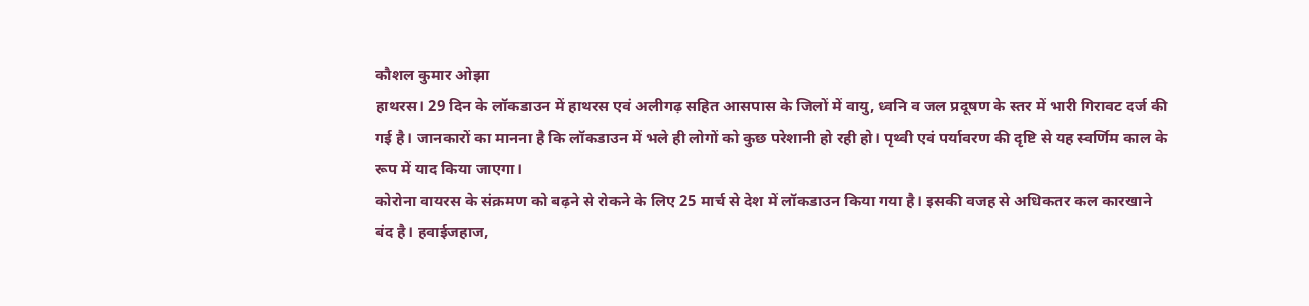कौशल कुमार ओझा
हाथरस। 29 दिन के लॉकडाउन में हाथरस एवं अलीगढ़ सहित आसपास के जिलों में वायु, ध्वनि व जल प्रदूषण के स्तर में भारी गिरावट दर्ज की गई है। जानकारों का मानना है कि लॉकडाउन में भले ही लोगों को कुछ परेशानी हो रही हो। पृथ्वी एवं पर्यावरण की दृष्टि से यह स्वर्णिम काल के रूप में याद किया जाएगा।
कोरोना वायरस के संक्रमण को बढ़ने से रोकने के लिए 25 मार्च से देश में लॉकडाउन किया गया है। इसकी वजह से अधिकतर कल कारखाने बंद है। हवाईजहाज,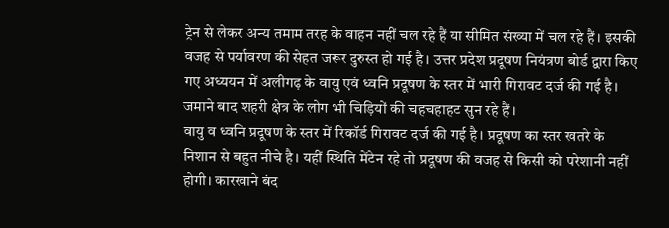ट्रेन से लेकर अन्य तमाम तरह के वाहन नहीं चल रहे हैं या सीमित संख्या में चल रहे हैं। इसकी वजह से पर्यावरण की सेहत जरूर दुरुस्त हो गई है। उत्तर प्रदेश प्रदूषण नियंत्रण बोर्ड द्वारा किए गए अध्ययन में अलीगढ़ के वायु एवं ध्वनि प्रदूषण के स्तर में भारी गिरावट दर्ज की गई है। जमाने बाद शहरी क्षेत्र के लोग भी चिड़ियों की चहचहाहट सुन रहे हैं।
वायु व ध्वनि प्रदूषण के स्तर में रिकॉर्ड गिरावट दर्ज की गई है। प्रदूषण का स्तर खतरे के निशान से बहुत नीचे है। यहीं स्थिति मेंटेन रहे तो प्रदूषण की वजह से किसी को परेशानी नहीं होगी। कारखाने बंद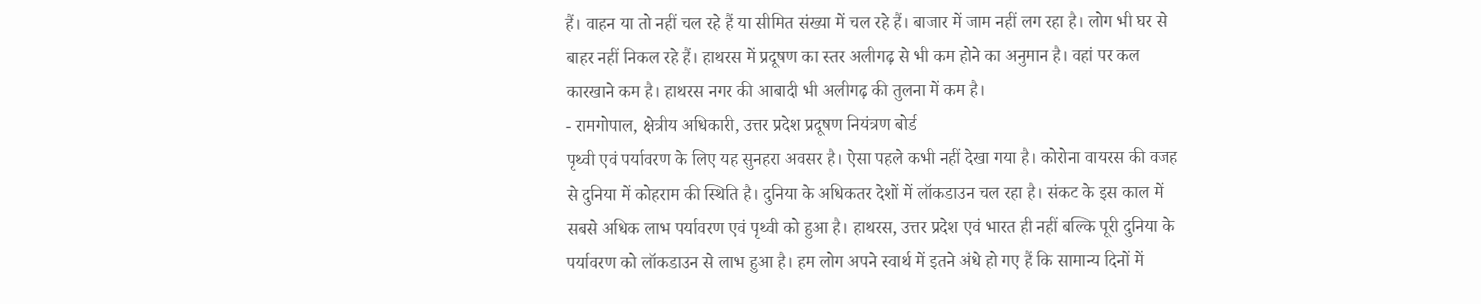हैं। वाहन या तो नहीं चल रहे हैं या सीमित संख्या में चल रहे हैं। बाजार में जाम नहीं लग रहा है। लोग भी घर से बाहर नहीं निकल रहे हैं। हाथरस में प्रदूषण का स्तर अलीगढ़ से भी कम होने का अनुमान है। वहां पर कल कारखाने कम है। हाथरस नगर की आबादी भी अलीगढ़ की तुलना में कम है।
- रामगोपाल, क्षेत्रीय अधिकारी, उत्तर प्रदेश प्रदूषण नियंत्रण बोर्ड
पृथ्वी एवं पर्यावरण के लिए यह सुनहरा अवसर है। ऐसा पहले कभी नहीं देखा गया है। कोरोना वायरस की वजह से दुनिया में कोहराम की स्थिति है। दुनिया के अधिकतर देशों में लॉकडाउन चल रहा है। संकट के इस काल में सबसे अधिक लाभ पर्यावरण एवं पृथ्वी को हुआ है। हाथरस, उत्तर प्रदेश एवं भारत ही नहीं बल्कि पूरी दुनिया के पर्यावरण को लॉकडाउन से लाभ हुआ है। हम लोग अपने स्वार्थ में इतने अंधे हो गए हैं कि सामान्य दिनों में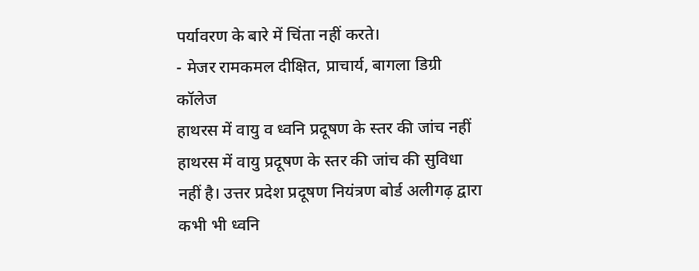पर्यावरण के बारे में चिंता नहीं करते।
- मेजर रामकमल दीक्षित, प्राचार्य, बागला डिग्री कॉलेज
हाथरस में वायु व ध्वनि प्रदूषण के स्तर की जांच नहीं
हाथरस में वायु प्रदूषण के स्तर की जांच की सुविधा नहीं है। उत्तर प्रदेश प्रदूषण नियंत्रण बोर्ड अलीगढ़ द्वारा कभी भी ध्वनि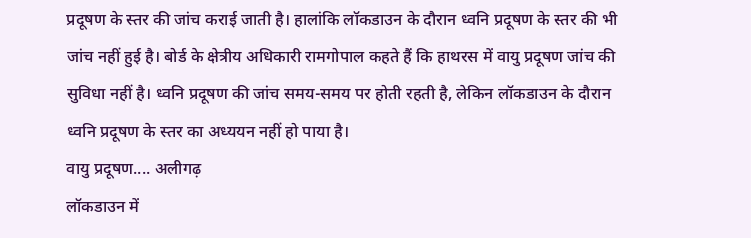प्रदूषण के स्तर की जांच कराई जाती है। हालांकि लॉकडाउन के दौरान ध्वनि प्रदूषण के स्तर की भी जांच नहीं हुई है। बोर्ड के क्षेत्रीय अधिकारी रामगोपाल कहते हैं कि हाथरस में वायु प्रदूषण जांच की सुविधा नहीं है। ध्वनि प्रदूषण की जांच समय-समय पर होती रहती है, लेकिन लॉकडाउन के दौरान ध्वनि प्रदूषण के स्तर का अध्ययन नहीं हो पाया है।
वायु प्रदूषण.... अलीगढ़
लॉकडाउन में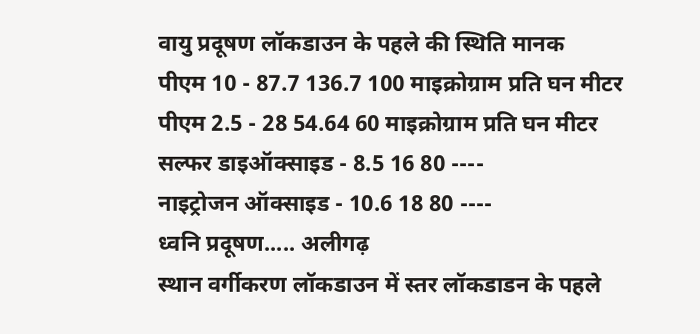वायु प्रदूषण लॉकडाउन के पहले की स्थिति मानक
पीएम 10 - 87.7 136.7 100 माइक्रोग्राम प्रति घन मीटर
पीएम 2.5 - 28 54.64 60 माइक्रोग्राम प्रति घन मीटर
सल्फर डाइऑक्साइड - 8.5 16 80 ----
नाइट्रोजन ऑक्साइड - 10.6 18 80 ----
ध्वनि प्रदूषण..... अलीगढ़
स्थान वर्गीकरण लॉकडाउन में स्तर लॉकडाडन के पहले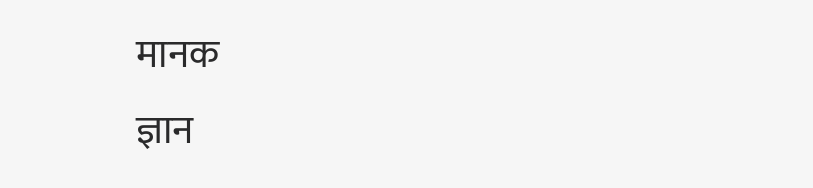मानक
ज्ञान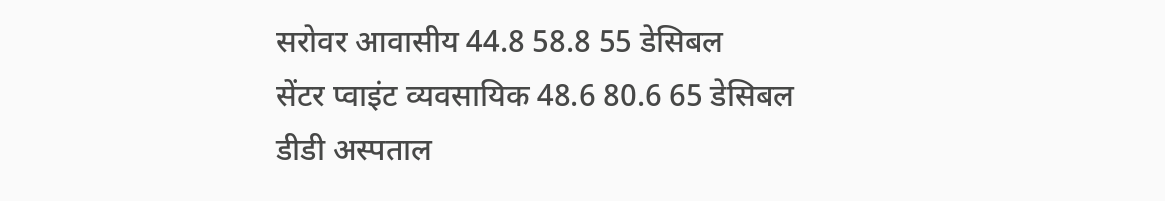सरोवर आवासीय 44.8 58.8 55 डेसिबल
सेंटर प्वाइंट व्यवसायिक 48.6 80.6 65 डेसिबल
डीडी अस्पताल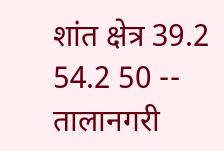शांत क्षेत्र 39.2 54.2 50 --
तालानगरी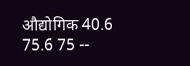औद्योगिक 40.6 75.6 75 --